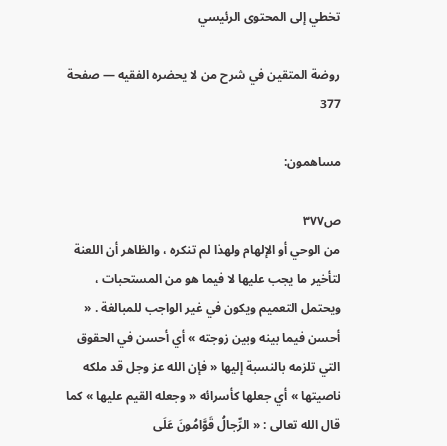تخطي إلى المحتوى الرئيسي

روضة المتقين في شرح من لا يحضره الفقيه — صفحة 377

مساهمون:

ص٣٧٧
من الوحي أو الإلهام ولهذا لم تنكره ، والظاهر أن اللعنة لتأخير ما يجب عليها لا فيما هو من المستحبات ، ويحتمل التعميم ويكون في غير الواجب للمبالغة . « أحسن فيما بينه وبين زوجته » أي أحسن في الحقوق التي تلزمه بالنسبة إليها « فإن الله عز وجل قد ملكه ناصيتها » أي جعلها كأسرائه « وجعله القيم عليها » كما قال الله تعالى : « الرِّجالُ قَوَّامُونَ عَلَى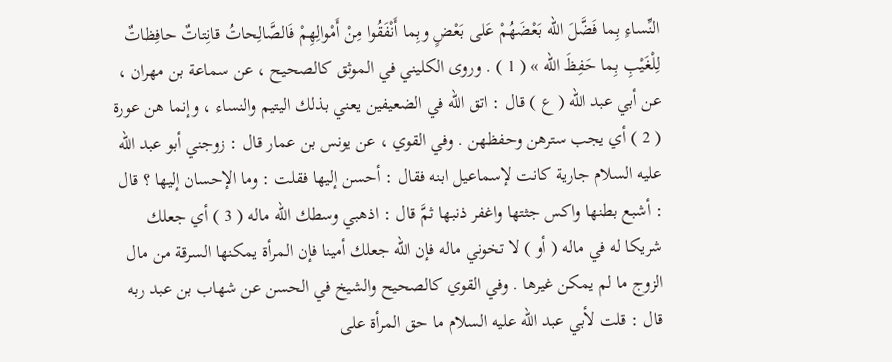النِّساءِ بِما فَضَّلَ الله بَعْضَهُمْ عَلى بَعْضٍ وبِما أَنْفَقُوا مِنْ أَمْوالِهِمْ فَالصَّالِحاتُ قانِتاتٌ حافِظاتٌ لِلْغَيْبِ بِما حَفِظَ الله » ( 1 ) . وروى الكليني في الموثق كالصحيح ، عن سماعة بن مهران ، عن أبي عبد الله ( ع ) قال : اتق الله في الضعيفين يعني بذلك اليتيم والنساء ، وإنما هن عورة ( 2 ) أي يجب سترهن وحفظهن . وفي القوي ، عن يونس بن عمار قال : زوجني أبو عبد الله عليه السلام جارية كانت لإسماعيل ابنه فقال : أحسن إليها فقلت : وما الإحسان إليها ؟ قال : أشبع بطنها واكس جثتها واغفر ذنبها ثمَّ قال : اذهبي وسطك الله ماله ( 3 ) أي جعلك شريكا له في ماله ( أو ) لا تخوني ماله فإن الله جعلك أمينا فإن المرأة يمكنها السرقة من مال الزوج ما لم يمكن غيرها . وفي القوي كالصحيح والشيخ في الحسن عن شهاب بن عبد ربه قال : قلت لأبي عبد الله عليه السلام ما حق المرأة على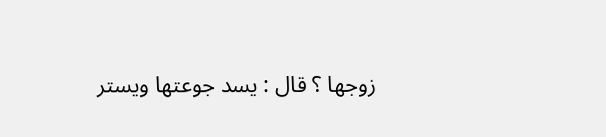زوجها ؟ قال : يسد جوعتها ويستر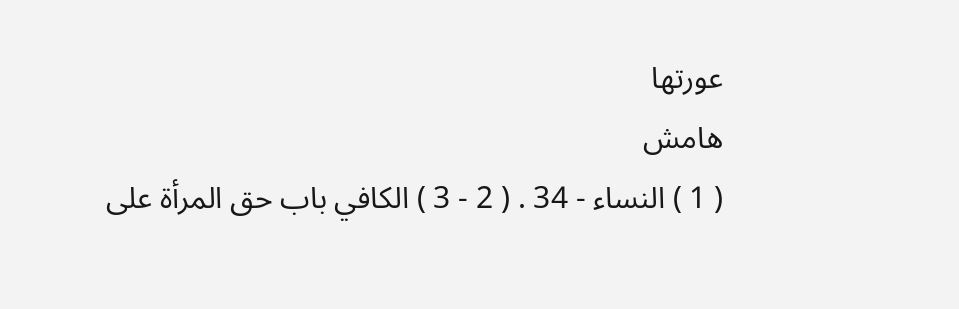عورتها
هامش
( 1 ) النساء - 34 . ( 2 - 3 ) الكافي باب حق المرأة على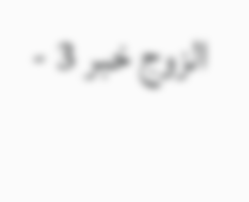الزوج خبر 3 -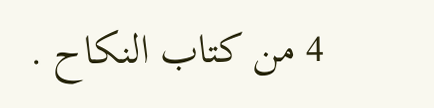4 من كتاب النكاح .